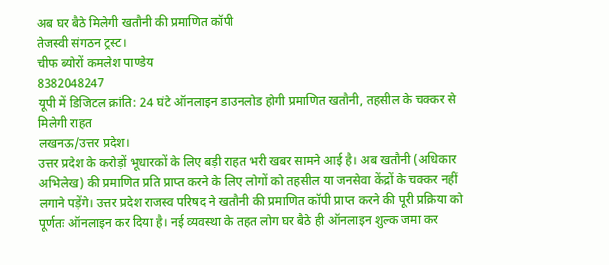अब घर बैठे मिलेगी खतौनी की प्रमाणित कॉपी
तेजस्वी संगठन ट्रस्ट।
चीफ ब्योरों कमलेश पाण्डेय
8382048247
यूपी में डिजिटल क्रांति: 24 घंटे ऑनलाइन डाउनलोड होगी प्रमाणित खतौनी, तहसील के चक्कर से मिलेगी राहत
लखनऊ/उत्तर प्रदेश।
उत्तर प्रदेश के करोड़ों भूधारकों के लिए बड़ी राहत भरी खबर सामने आई है। अब खतौनी (अधिकार अभिलेख) की प्रमाणित प्रति प्राप्त करने के लिए लोगों को तहसील या जनसेवा केंद्रों के चक्कर नहीं लगाने पड़ेंगे। उत्तर प्रदेश राजस्व परिषद ने खतौनी की प्रमाणित कॉपी प्राप्त करने की पूरी प्रक्रिया को पूर्णतः ऑनलाइन कर दिया है। नई व्यवस्था के तहत लोग घर बैठे ही ऑनलाइन शुल्क जमा कर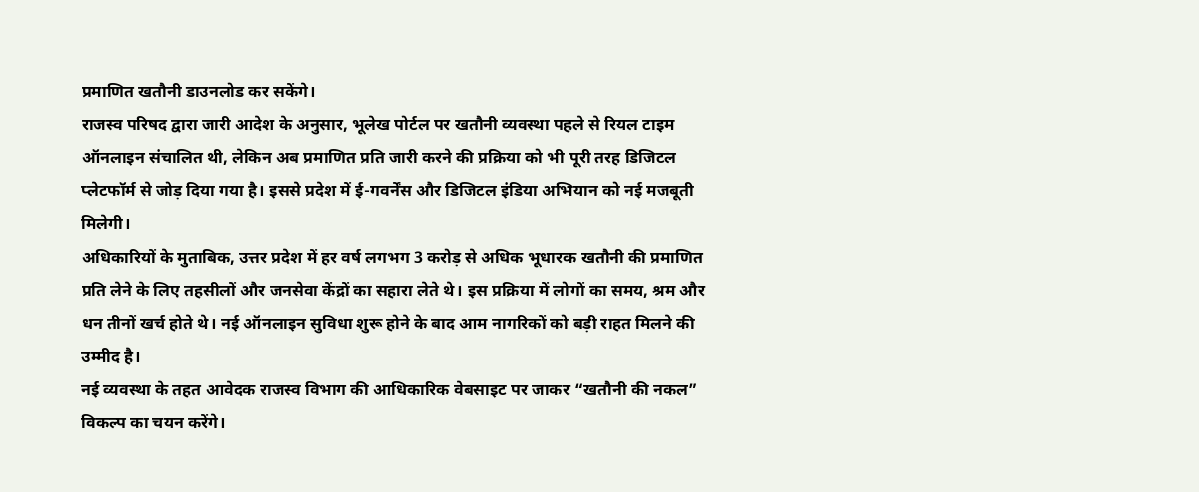प्रमाणित खतौनी डाउनलोड कर सकेंगे।
राजस्व परिषद द्वारा जारी आदेश के अनुसार, भूलेख पोर्टल पर खतौनी व्यवस्था पहले से रियल टाइम ऑनलाइन संचालित थी, लेकिन अब प्रमाणित प्रति जारी करने की प्रक्रिया को भी पूरी तरह डिजिटल प्लेटफॉर्म से जोड़ दिया गया है। इससे प्रदेश में ई-गवर्नेंस और डिजिटल इंडिया अभियान को नई मजबूती मिलेगी।
अधिकारियों के मुताबिक, उत्तर प्रदेश में हर वर्ष लगभग 3 करोड़ से अधिक भूधारक खतौनी की प्रमाणित प्रति लेने के लिए तहसीलों और जनसेवा केंद्रों का सहारा लेते थे। इस प्रक्रिया में लोगों का समय, श्रम और धन तीनों खर्च होते थे। नई ऑनलाइन सुविधा शुरू होने के बाद आम नागरिकों को बड़ी राहत मिलने की उम्मीद है।
नई व्यवस्था के तहत आवेदक राजस्व विभाग की आधिकारिक वेबसाइट पर जाकर “खतौनी की नकल” विकल्प का चयन करेंगे।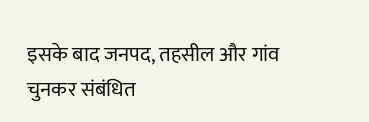इसके बाद जनपद, तहसील और गांव चुनकर संबंधित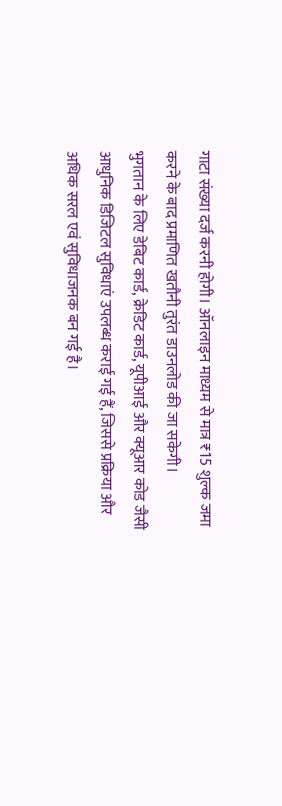गाटा संख्या दर्ज करनी होगी। ऑनलाइन माध्यम से मात्र ₹15 शुल्क जमा करने के बाद प्रमाणित खतौनी तुरंत डाउनलोड की जा सकेगी।
भुगतान के लिए डेबिट कार्ड, क्रेडिट कार्ड, यूपीआई और क्यूआर कोड जैसी आधुनिक डिजिटल सुविधाएं उपलब्ध कराई गई हैं, जिससे प्रक्रिया और अधिक सरल एवं सुविधाजनक बन गई है।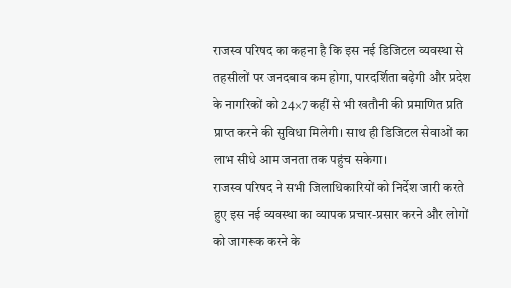राजस्व परिषद का कहना है कि इस नई डिजिटल व्यवस्था से तहसीलों पर जनदबाव कम होगा, पारदर्शिता बढ़ेगी और प्रदेश के नागरिकों को 24×7 कहीं से भी खतौनी की प्रमाणित प्रति प्राप्त करने की सुविधा मिलेगी। साथ ही डिजिटल सेवाओं का लाभ सीधे आम जनता तक पहुंच सकेगा।
राजस्व परिषद ने सभी जिलाधिकारियों को निर्देश जारी करते हुए इस नई व्यवस्था का व्यापक प्रचार-प्रसार करने और लोगों को जागरूक करने के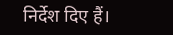निर्देश दिए हैं।